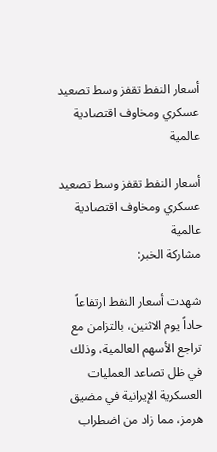أسعار النفط تقفز وسط تصعيد عسكري ومخاوف اقتصادية عالمية

أسعار النفط تقفز وسط تصعيد عسكري ومخاوف اقتصادية عالمية
مشاركة الخبر:

شهدت أسعار النفط ارتفاعاً حاداً يوم الاثنين، بالتزامن مع تراجع الأسهم العالمية، وذلك في ظل تصاعد العمليات العسكرية الإيرانية في مضيق هرمز، مما زاد من اضطراب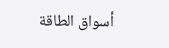أسواق الطاقة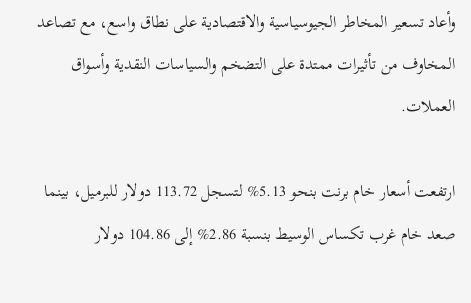وأعاد تسعير المخاطر الجيوسياسية والاقتصادية على نطاق واسع، مع تصاعد المخاوف من تأثيرات ممتدة على التضخم والسياسات النقدية وأسواق العملات.

ارتفعت أسعار خام برنت بنحو 5.13% لتسجل 113.72 دولار للبرميل، بينما صعد خام غرب تكساس الوسيط بنسبة 2.86% إلى 104.86 دولار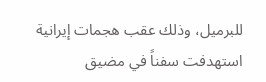للبرميل، وذلك عقب هجمات إيرانية استهدفت سفناً في مضيق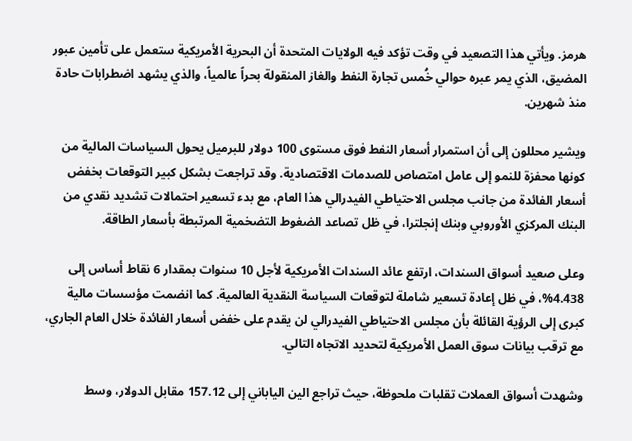هرمز. ويأتي هذا التصعيد في وقت تؤكد فيه الولايات المتحدة أن البحرية الأمريكية ستعمل على تأمين عبور المضيق، الذي يمر عبره حوالي خُمس تجارة النفط والغاز المنقولة بحراً عالمياً، والذي يشهد اضطرابات حادة منذ شهرين.

ويشير محللون إلى أن استمرار أسعار النفط فوق مستوى 100 دولار للبرميل يحول السياسات المالية من كونها محفزة للنمو إلى عامل امتصاص للصدمات الاقتصادية. وقد تراجعت بشكل كبير التوقعات بخفض أسعار الفائدة من جانب مجلس الاحتياطي الفيدرالي هذا العام، مع بدء تسعير احتمالات تشديد نقدي من البنك المركزي الأوروبي وبنك إنجلترا، في ظل تصاعد الضغوط التضخمية المرتبطة بأسعار الطاقة.

وعلى صعيد أسواق السندات، ارتفع عائد السندات الأمريكية لأجل 10 سنوات بمقدار 6 نقاط أساس إلى 4.438%، في ظل إعادة تسعير شاملة لتوقعات السياسة النقدية العالمية. كما انضمت مؤسسات مالية كبرى إلى الرؤية القائلة بأن مجلس الاحتياطي الفيدرالي لن يقدم على خفض أسعار الفائدة خلال العام الجاري، مع ترقب بيانات سوق العمل الأمريكية لتحديد الاتجاه التالي.

وشهدت أسواق العملات تقلبات ملحوظة، حيث تراجع الين الياباني إلى 157.12 مقابل الدولار، وسط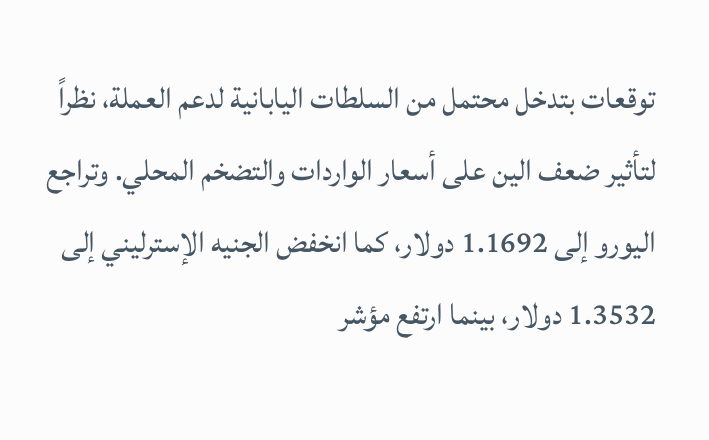توقعات بتدخل محتمل من السلطات اليابانية لدعم العملة، نظراً لتأثير ضعف الين على أسعار الواردات والتضخم المحلي. وتراجع اليورو إلى 1.1692 دولار، كما انخفض الجنيه الإسترليني إلى 1.3532 دولار، بينما ارتفع مؤشر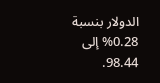الدولار بنسبة 0.28% إلى 98.44.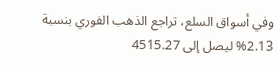وفي أسواق السلع، تراجع الذهب الفوري بنسبة 2.13% ليصل إلى 4515.27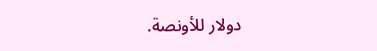دولار للأونصة.